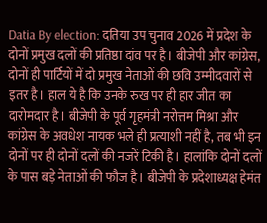Datia By election: दतिया उप चुनाव 2026 में प्रदेश के दोनों प्रमुख दलों की प्रतिष्ठा दांव पर है। बीजेपी और कांग्रेस, दोनों ही पार्टियों में दो प्रमुख नेताओं की छवि उम्मीदवारों से इतर है। हाल ये है कि उनके रुख पर ही हार जीत का दारोमदार है। बीजेपी के पूर्व गृहमंत्री नरोत्तम मिश्रा और कांग्रेस के अवधेश नायक भले ही प्रत्याशी नहीं है, तब भी इन दोनों पर ही दोनों दलों की नजरें टिकी है। हालांकि दोनों दलों के पास बड़े नेताओं की फौज है। बीजेपी के प्रदेशाध्यक्ष हेमंत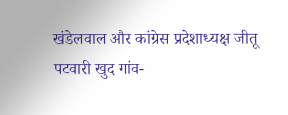खंडेलवाल और कांग्रेस प्रदेशाध्यक्ष जीतू पटवारी खुद गांव-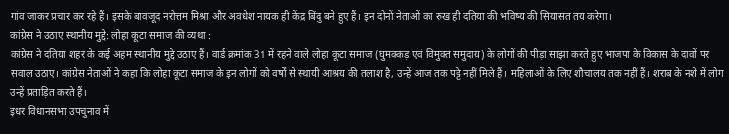गांव जाकर प्रचार कर रहे हैं। इसके बावजूद नरोत्तम मिश्रा और अवधेश नायक ही केंद्र बिंदु बने हुए हैं। इन दोनों नेताओं का रुख ही दतिया की भविष्य की सियासत तय करेगा।
कांग्रेस ने उठाए स्थानीय मुद्दे: लोहा कूटा समाज की व्यथा :
कांग्रेस ने दतिया शहर के कई अहम स्थानीय मुद्दे उठाए हैं। वार्ड क्रमांक 31 में रहने वाले लोहा कूटा समाज (घुमक्कड़ एवं विमुक्त समुदाय) के लोगों की पीड़ा साझा करते हुए भाजपा के विकास के दावों पर सवाल उठाए। कांग्रेस नेताओं ने कहा कि लोहा कूटा समाज के इन लोगों को वर्षों से स्थायी आश्रय की तलाश है, उन्हें आज तक पट्टे नहीं मिले हैं। महिलाओं के लिए शौचालय तक नहीं हैं। शराब के नशे में लोग उन्हें प्रताड़ित करते हैं।
इधर विधानसभा उपचुनाव में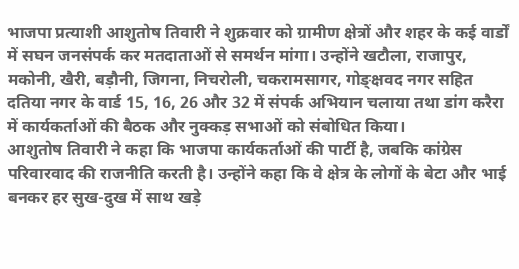भाजपा प्रत्याशी आशुतोष तिवारी ने शुक्रवार को ग्रामीण क्षेत्रों और शहर के कई वार्डों में सघन जनसंपर्क कर मतदाताओं से समर्थन मांगा। उन्होंने खटौला, राजापुर, मकोनी, खैरी, बड़ौनी, जिगना, निचरोली, चकरामसागर, गोङ्क्षवद नगर सहित दतिया नगर के वार्ड 15, 16, 26 और 32 में संपर्क अभियान चलाया तथा डांग करैरा में कार्यकर्ताओं की बैठक और नुक्कड़ सभाओं को संबोधित किया।
आशुतोष तिवारी ने कहा कि भाजपा कार्यकर्ताओं की पार्टी है, जबकि कांग्रेस परिवारवाद की राजनीति करती है। उन्होंने कहा कि वे क्षेत्र के लोगों के बेटा और भाई बनकर हर सुख-दुख में साथ खड़े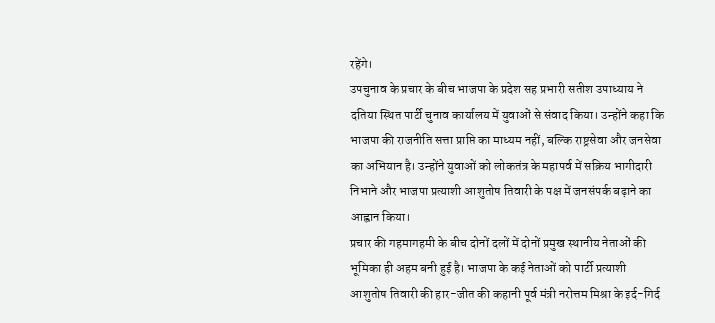रहेंगे।
उपचुनाव के प्रचार के बीच भाजपा के प्रदेश सह प्रभारी सतीश उपाध्याय ने दतिया स्थित पार्टी चुनाव कार्यालय में युवाओं से संवाद किया। उन्होंने कहा कि भाजपा की राजनीति सत्ता प्राप्ति का माध्यम नहीं, बल्कि राष्ट्रसेवा और जनसेवा का अभियान है। उन्होंने युवाओं को लोकतंत्र के महापर्व में सक्रिय भागीदारी निभाने और भाजपा प्रत्याशी आशुतोष तिवारी के पक्ष में जनसंपर्क बढ़ाने का आह्वान किया।
प्रचार की गहमागहमी के बीच दोनों दलों में दोनों प्रमुख स्थानीय नेताओं की भूमिका ही अहम बनी हुई है। भाजपा के कई नेताओं को पार्टी प्रत्याशी आशुतोष तिवारी की हार-जीत की कहानी पूर्व मंत्री नरोत्तम मिश्रा के इर्द-गिर्द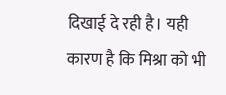दिखाई दे रही है। यही कारण है कि मिश्रा को भी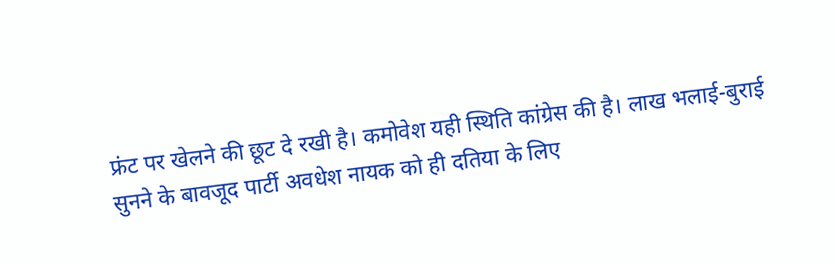फ्रंट पर खेलने की छूट दे रखी है। कमोवेश यही स्थिति कांग्रेस की है। लाख भलाई-बुराई सुनने के बावजूद पार्टी अवधेश नायक को ही दतिया के लिए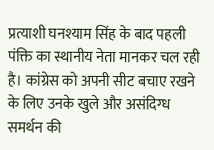प्रत्याशी घनश्याम सिंह के बाद पहली पंक्ति का स्थानीय नेता मानकर चल रही है। कांग्रेस को अपनी सीट बचाए रखने के लिए उनके खुले और असंदिग्ध समर्थन की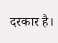दरकार है।